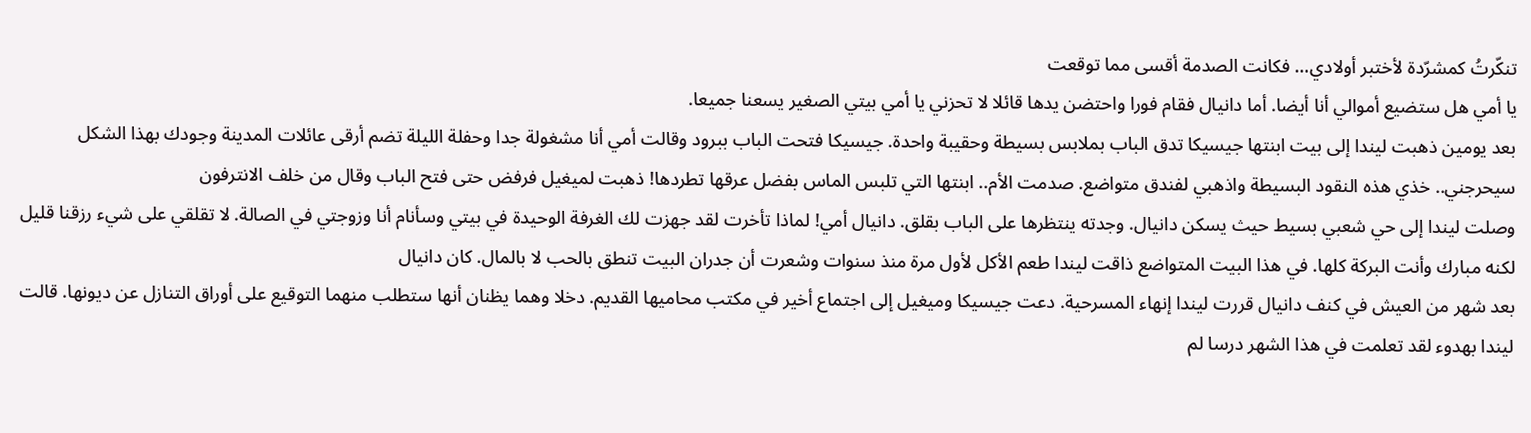تنكّرتُ كمشرّدة لأختبر أولادي… فكانت الصدمة أقسى مما توقعت
يا أمي هل ستضيع أموالي أنا أيضا. أما دانيال فقام فورا واحتضن يدها قائلا لا تحزني يا أمي بيتي الصغير يسعنا جميعا.
بعد يومين ذهبت ليندا إلى بيت ابنتها جيسيكا تدق الباب بملابس بسيطة وحقيبة واحدة. جيسيكا فتحت الباب ببرود وقالت أمي أنا مشغولة جدا وحفلة الليلة تضم أرقى عائلات المدينة وجودك بهذا الشكل سيحرجني.. خذي هذه النقود البسيطة واذهبي لفندق متواضع. صدمت الأم.. ابنتها التي تلبس الماس بفضل عرقها تطردها! ذهبت لميغيل فرفض حتى فتح الباب وقال من خلف الانترفون
وصلت ليندا إلى حي شعبي بسيط حيث يسكن دانيال. وجدته ينتظرها على الباب بقلق. دانيال أمي! لماذا تأخرت لقد جهزت لك الغرفة الوحيدة في بيتي وسأنام أنا وزوجتي في الصالة. لا تقلقي على شيء رزقنا قليل لكنه مبارك وأنت البركة كلها. في هذا البيت المتواضع ذاقت ليندا طعم الأكل لأول مرة منذ سنوات وشعرت أن جدران البيت تنطق بالحب لا بالمال. كان دانيال
بعد شهر من العيش في كنف دانيال قررت ليندا إنهاء المسرحية. دعت جيسيكا وميغيل إلى اجتماع أخير في مكتب محاميها القديم. دخلا وهما يظنان أنها ستطلب منهما التوقيع على أوراق التنازل عن ديونها. قالت ليندا بهدوء لقد تعلمت في هذا الشهر درسا لم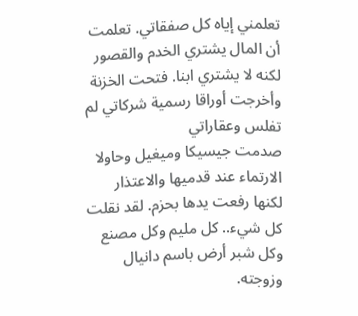تعلمني إياه كل صفقاتي. تعلمت أن المال يشتري الخدم والقصور لكنه لا يشتري ابنا. فتحت الخزنة وأخرجت أوراقا رسمية شركاتي لم تفلس وعقاراتي
صدمت جيسيكا وميغيل وحاولا الارتماء عند قدميها والاعتذار لكنها رفعت يدها بحزم. لقد نقلت كل شيء.. كل مليم وكل مصنع وكل شبر أرض باسم دانيال وزوجته.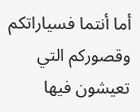أما أنتما فسياراتكم وقصوركم التي تعيشون فيها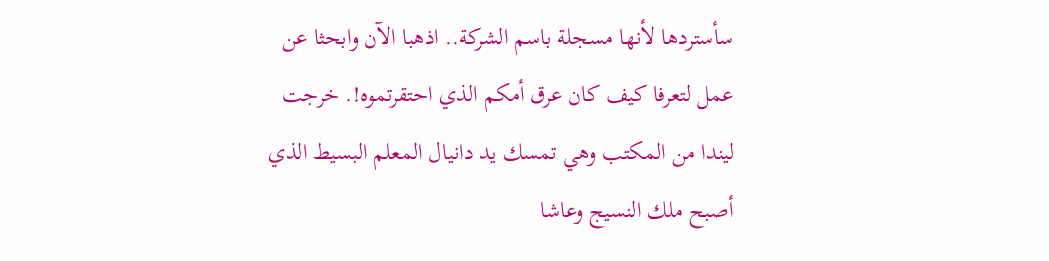سأستردها لأنها مسجلة باسم الشركة.. اذهبا الآن وابحثا عن عمل لتعرفا كيف كان عرق أمكم الذي احتقرتموه!. خرجت ليندا من المكتب وهي تمسك يد دانيال المعلم البسيط الذي أصبح ملك النسيج وعاشا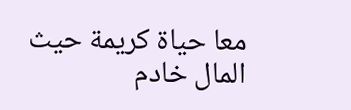معا حياة كريمة حيث المال خادم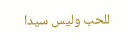للحب وليس سيدا